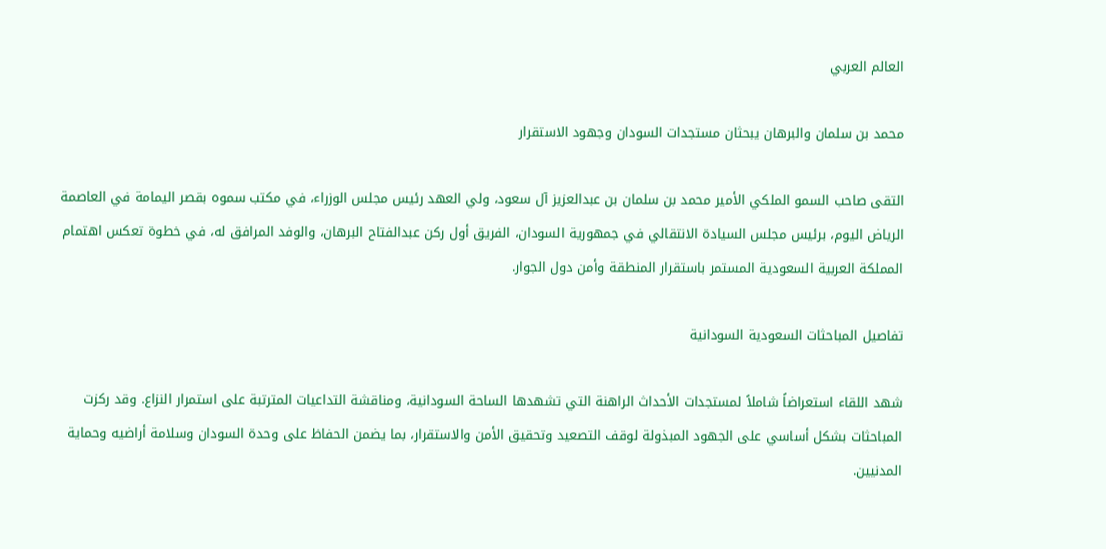العالم العربي

محمد بن سلمان والبرهان يبحثان مستجدات السودان وجهود الاستقرار

التقى صاحب السمو الملكي الأمير محمد بن سلمان بن عبدالعزيز آل سعود، ولي العهد رئيس مجلس الوزراء، في مكتب سموه بقصر اليمامة في العاصمة الرياض اليوم، برئيس مجلس السيادة الانتقالي في جمهورية السودان، الفريق أول ركن عبدالفتاح البرهان، والوفد المرافق له، في خطوة تعكس اهتمام المملكة العربية السعودية المستمر باستقرار المنطقة وأمن دول الجوار.

تفاصيل المباحثات السعودية السودانية

شهد اللقاء استعراضاً شاملاً لمستجدات الأحداث الراهنة التي تشهدها الساحة السودانية، ومناقشة التداعيات المترتبة على استمرار النزاع. وقد ركزت المباحثات بشكل أساسي على الجهود المبذولة لوقف التصعيد وتحقيق الأمن والاستقرار، بما يضمن الحفاظ على وحدة السودان وسلامة أراضيه وحماية المدنيين.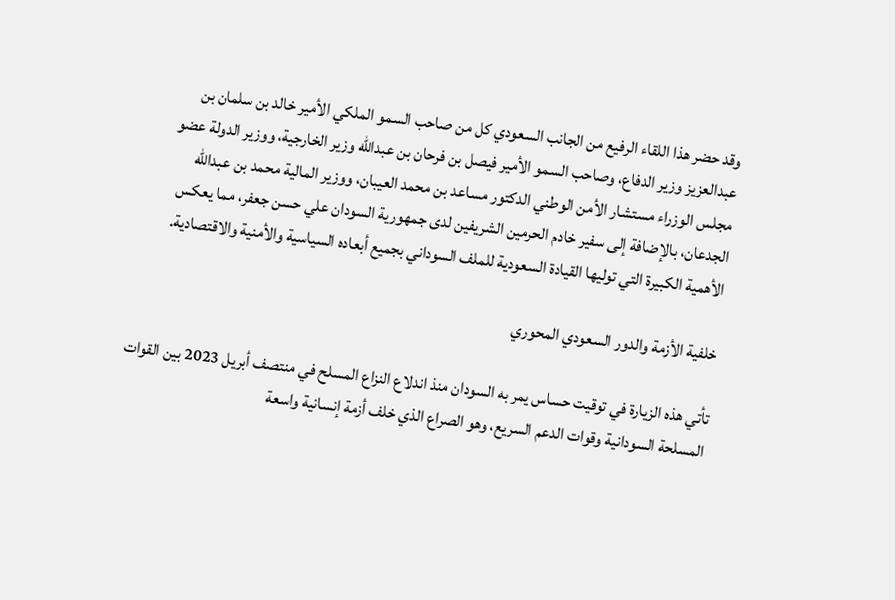وقد حضر هذا اللقاء الرفيع من الجانب السعودي كل من صاحب السمو الملكي الأمير خالد بن سلمان بن عبدالعزيز وزير الدفاع، وصاحب السمو الأمير فيصل بن فرحان بن عبدالله وزير الخارجية، ووزير الدولة عضو مجلس الوزراء مستشار الأمن الوطني الدكتور مساعد بن محمد العيبان، ووزير المالية محمد بن عبدالله الجدعان، بالإضافة إلى سفير خادم الحرمين الشريفين لدى جمهورية السودان علي حسن جعفر، مما يعكس الأهمية الكبيرة التي توليها القيادة السعودية للملف السوداني بجميع أبعاده السياسية والأمنية والاقتصادية.

خلفية الأزمة والدور السعودي المحوري

تأتي هذه الزيارة في توقيت حساس يمر به السودان منذ اندلاع النزاع المسلح في منتصف أبريل 2023 بين القوات المسلحة السودانية وقوات الدعم السريع، وهو الصراع الذي خلف أزمة إنسانية واسعة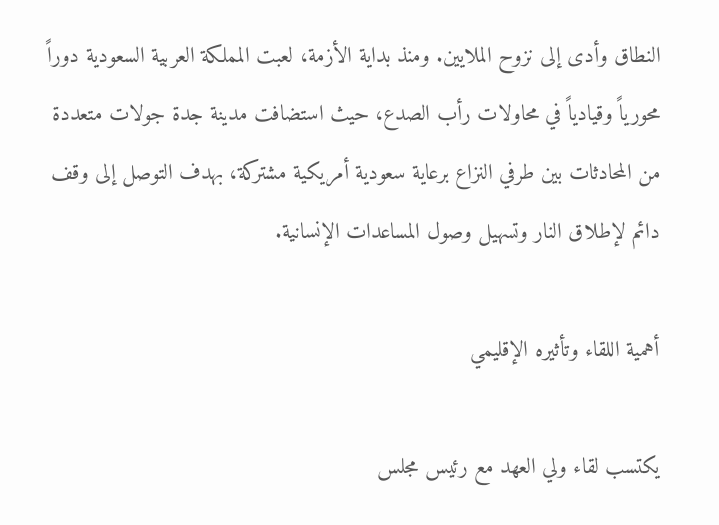النطاق وأدى إلى نزوح الملايين. ومنذ بداية الأزمة، لعبت المملكة العربية السعودية دوراً محورياً وقيادياً في محاولات رأب الصدع، حيث استضافت مدينة جدة جولات متعددة من المحادثات بين طرفي النزاع برعاية سعودية أمريكية مشتركة، بهدف التوصل إلى وقف دائم لإطلاق النار وتسهيل وصول المساعدات الإنسانية.

أهمية اللقاء وتأثيره الإقليمي

يكتسب لقاء ولي العهد مع رئيس مجلس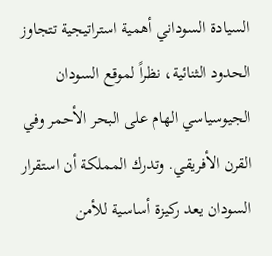السيادة السوداني أهمية استراتيجية تتجاوز الحدود الثنائية، نظراً لموقع السودان الجيوسياسي الهام على البحر الأحمر وفي القرن الأفريقي. وتدرك المملكة أن استقرار السودان يعد ركيزة أساسية للأمن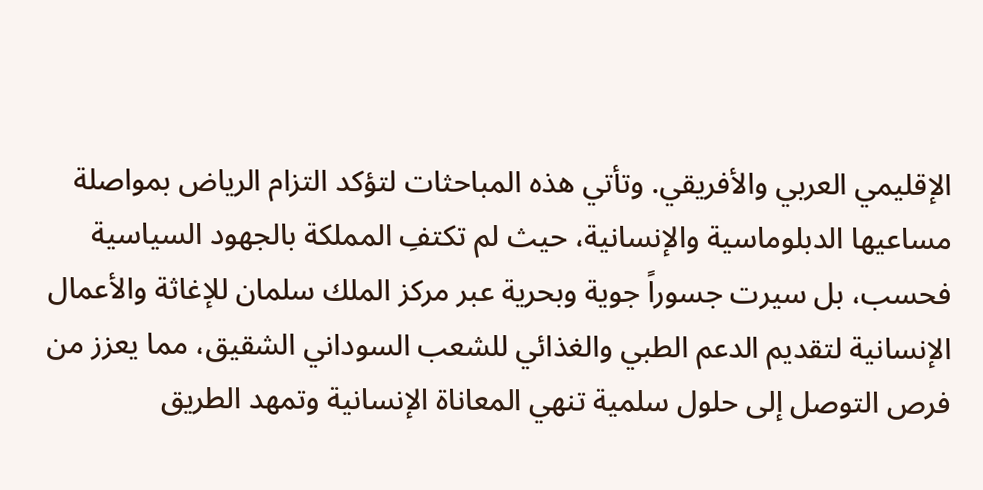الإقليمي العربي والأفريقي. وتأتي هذه المباحثات لتؤكد التزام الرياض بمواصلة مساعيها الدبلوماسية والإنسانية، حيث لم تكتفِ المملكة بالجهود السياسية فحسب، بل سيرت جسوراً جوية وبحرية عبر مركز الملك سلمان للإغاثة والأعمال الإنسانية لتقديم الدعم الطبي والغذائي للشعب السوداني الشقيق، مما يعزز من فرص التوصل إلى حلول سلمية تنهي المعاناة الإنسانية وتمهد الطريق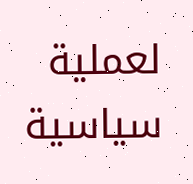لعملية سياسية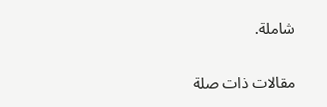شاملة.

مقالات ذات صلة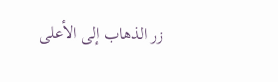زر الذهاب إلى الأعلى